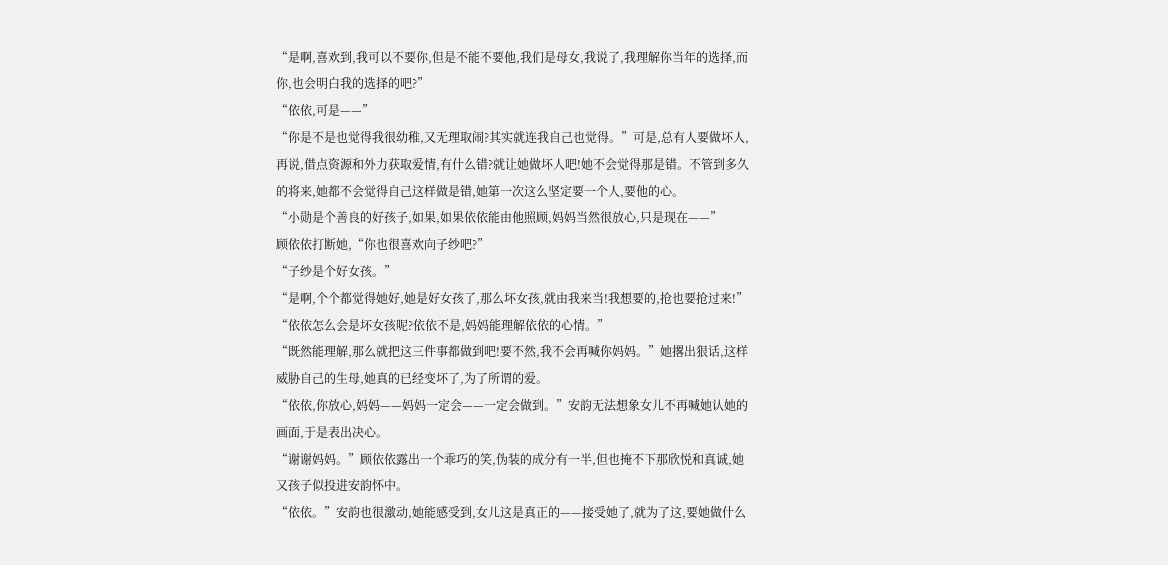“是啊,喜欢到,我可以不要你,但是不能不要他,我们是母女,我说了,我理解你当年的选择,而你,也会明白我的选择的吧?”
“依依,可是——”
“你是不是也觉得我很幼稚,又无理取闹?其实就连我自己也觉得。”可是,总有人要做坏人,再说,借点资源和外力获取爱情,有什么错?就让她做坏人吧!她不会觉得那是错。不管到多久的将来,她都不会觉得自己这样做是错,她第一次这么坚定要一个人,要他的心。
“小勋是个善良的好孩子,如果,如果依依能由他照顾,妈妈当然很放心,只是现在——”
顾依依打断她,“你也很喜欢向子纱吧?”
“子纱是个好女孩。”
“是啊,个个都觉得她好,她是好女孩了,那么坏女孩,就由我来当!我想要的,抢也要抢过来!”
“依依怎么会是坏女孩呢?依依不是,妈妈能理解依依的心情。”
“既然能理解,那么就把这三件事都做到吧!要不然,我不会再喊你妈妈。”她撂出狠话,这样威胁自己的生母,她真的已经变坏了,为了所谓的爱。
“依依,你放心,妈妈——妈妈一定会——一定会做到。”安韵无法想象女儿不再喊她认她的画面,于是表出决心。
“谢谢妈妈。”顾依依露出一个乖巧的笑,伪装的成分有一半,但也掩不下那欣悦和真诚,她又孩子似投进安韵怀中。
“依依。”安韵也很激动,她能感受到,女儿这是真正的——接受她了,就为了这,要她做什么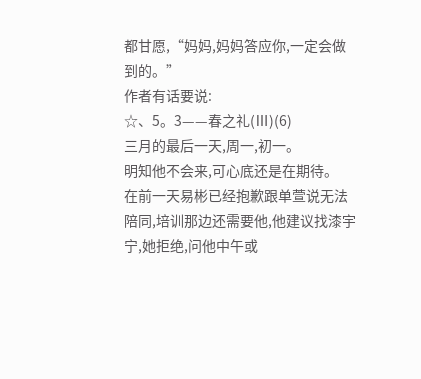都甘愿,“妈妈,妈妈答应你,一定会做到的。”
作者有话要说:
☆、5。3——春之礼(Ⅲ)(6)
三月的最后一天,周一,初一。
明知他不会来,可心底还是在期待。
在前一天易彬已经抱歉跟单萱说无法陪同,培训那边还需要他,他建议找漆宇宁,她拒绝,问他中午或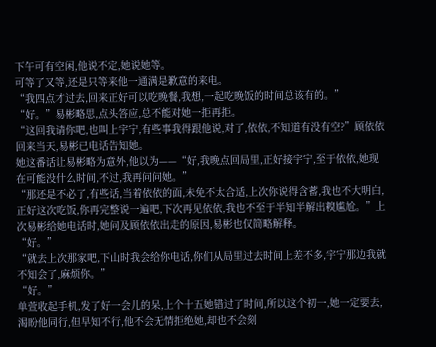下午可有空闲,他说不定,她说她等。
可等了又等,还是只等来他一通满是歉意的来电。
“我四点才过去,回来正好可以吃晚餐,我想,一起吃晚饭的时间总该有的。”
“好。”易彬略思,点头答应,总不能对她一拒再拒。
“这回我请你吧,也叫上宇宁,有些事我得跟他说,对了,依依,不知道有没有空?”顾依依回来当天,易彬已电话告知她。
她这番话让易彬略为意外,他以为——“好,我晚点回局里,正好接宇宁,至于依依,她现在可能没什么时间,不过,我再问问她。”
“那还是不必了,有些话,当着依依的面,未免不太合适,上次你说得含蓄,我也不大明白,正好这次吃饭,你再完整说一遍吧,下次再见依依,我也不至于半知半解出糗尴尬。”上次易彬给她电话时,她问及顾依依出走的原因,易彬也仅简略解释。
“好。”
“就去上次那家吧,下山时我会给你电话,你们从局里过去时间上差不多,宇宁那边我就不知会了,麻烦你。”
“好。”
单萱收起手机,发了好一会儿的呆,上个十五她错过了时间,所以这个初一,她一定要去,渴盼他同行,但早知不行,他不会无情拒绝她,却也不会刻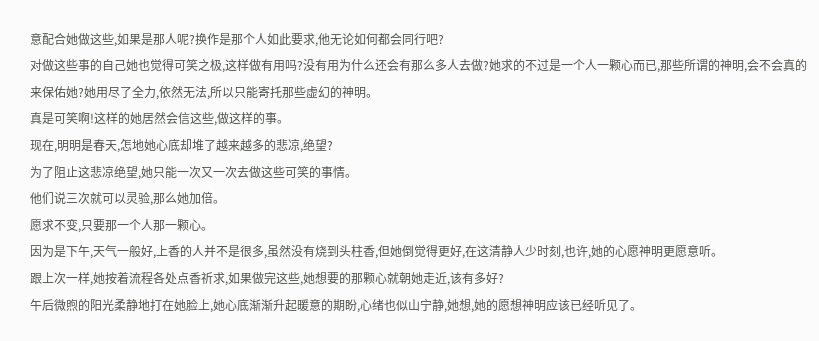意配合她做这些,如果是那人呢?换作是那个人如此要求,他无论如何都会同行吧?
对做这些事的自己她也觉得可笑之极,这样做有用吗?没有用为什么还会有那么多人去做?她求的不过是一个人一颗心而已,那些所谓的神明,会不会真的来保佑她?她用尽了全力,依然无法,所以只能寄托那些虚幻的神明。
真是可笑啊!这样的她居然会信这些,做这样的事。
现在,明明是春天,怎地她心底却堆了越来越多的悲凉,绝望?
为了阻止这悲凉绝望,她只能一次又一次去做这些可笑的事情。
他们说三次就可以灵验,那么她加倍。
愿求不变,只要那一个人那一颗心。
因为是下午,天气一般好,上香的人并不是很多,虽然没有烧到头柱香,但她倒觉得更好,在这清静人少时刻,也许,她的心愿神明更愿意听。
跟上次一样,她按着流程各处点香祈求,如果做完这些,她想要的那颗心就朝她走近,该有多好?
午后微煦的阳光柔静地打在她脸上,她心底渐渐升起暖意的期盼,心绪也似山宁静,她想,她的愿想神明应该已经听见了。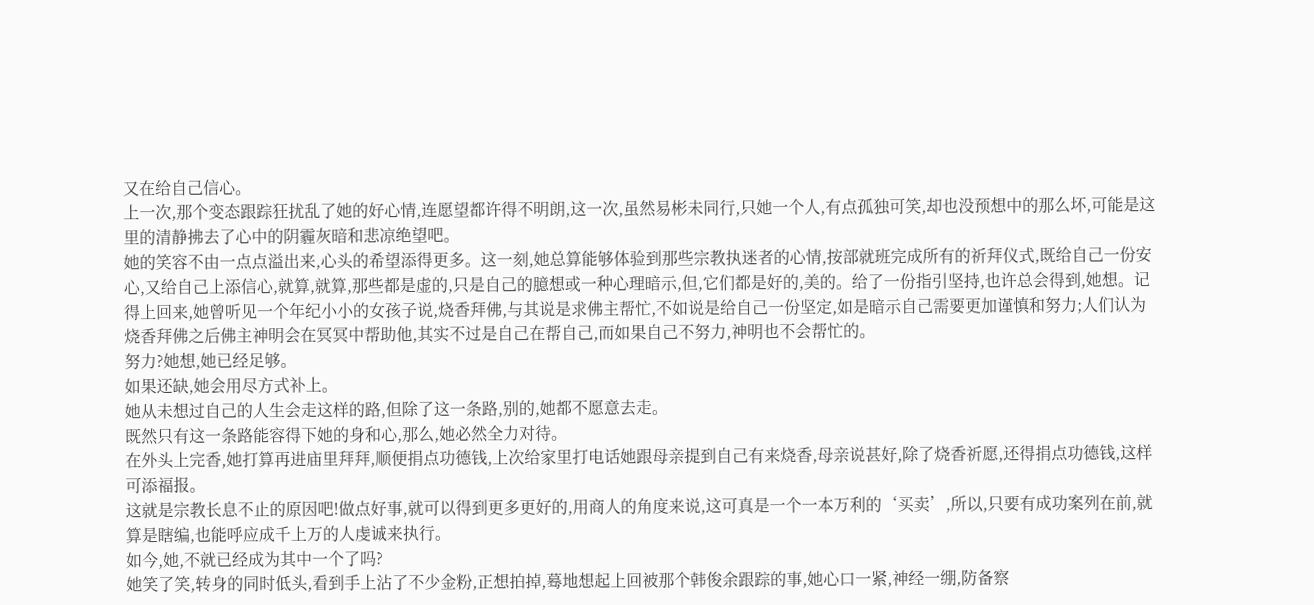又在给自己信心。
上一次,那个变态跟踪狂扰乱了她的好心情,连愿望都许得不明朗,这一次,虽然易彬未同行,只她一个人,有点孤独可笑,却也没预想中的那么坏,可能是这里的清静拂去了心中的阴霾灰暗和悲凉绝望吧。
她的笑容不由一点点溢出来,心头的希望添得更多。这一刻,她总算能够体验到那些宗教执迷者的心情,按部就班完成所有的祈拜仪式,既给自己一份安心,又给自己上添信心,就算,就算,那些都是虚的,只是自己的臆想或一种心理暗示,但,它们都是好的,美的。给了一份指引坚持,也许总会得到,她想。记得上回来,她曾听见一个年纪小小的女孩子说,烧香拜佛,与其说是求佛主帮忙,不如说是给自己一份坚定,如是暗示自己需要更加谨慎和努力;人们认为烧香拜佛之后佛主神明会在冥冥中帮助他,其实不过是自己在帮自己,而如果自己不努力,神明也不会帮忙的。
努力?她想,她已经足够。
如果还缺,她会用尽方式补上。
她从未想过自己的人生会走这样的路,但除了这一条路,别的,她都不愿意去走。
既然只有这一条路能容得下她的身和心,那么,她必然全力对待。
在外头上完香,她打算再进庙里拜拜,顺便捐点功德钱,上次给家里打电话她跟母亲提到自己有来烧香,母亲说甚好,除了烧香祈愿,还得捐点功德钱,这样可添福报。
这就是宗教长息不止的原因吧!做点好事,就可以得到更多更好的,用商人的角度来说,这可真是一个一本万利的‘买卖’,所以,只要有成功案列在前,就算是瞎编,也能呼应成千上万的人虔诚来执行。
如今,她,不就已经成为其中一个了吗?
她笑了笑,转身的同时低头,看到手上沾了不少金粉,正想拍掉,蓦地想起上回被那个韩俊余跟踪的事,她心口一紧,神经一绷,防备察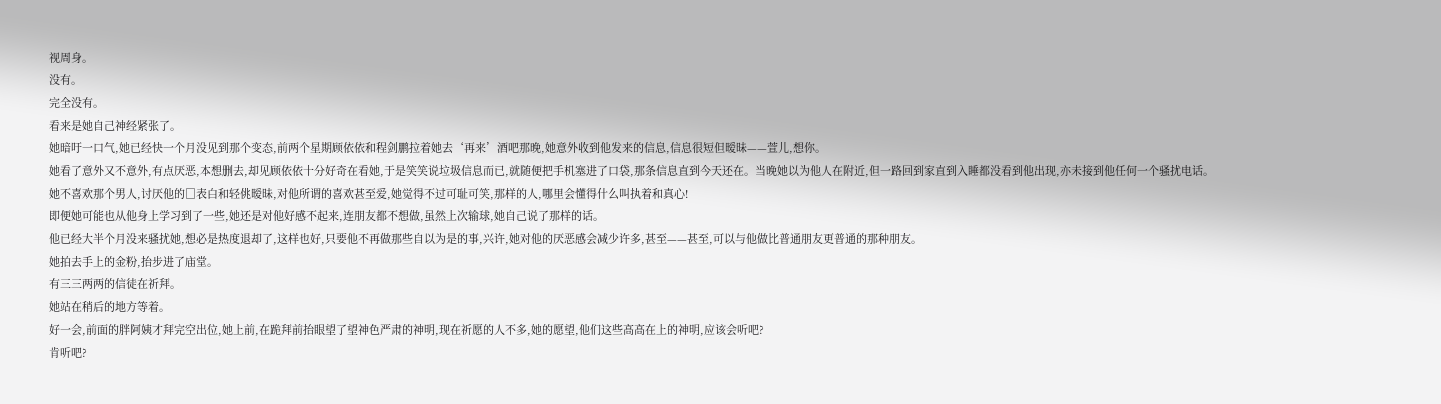视周身。
没有。
完全没有。
看来是她自己神经紧张了。
她暗吁一口气,她已经快一个月没见到那个变态,前两个星期顾依依和程剑鹏拉着她去‘再来’酒吧那晚,她意外收到他发来的信息,信息很短但暧昧——萱儿,想你。
她看了意外又不意外,有点厌恶,本想删去,却见顾依依十分好奇在看她,于是笑笑说垃圾信息而已,就随便把手机塞进了口袋,那条信息直到今天还在。当晚她以为他人在附近,但一路回到家直到入睡都没看到他出现,亦未接到他任何一个骚扰电话。
她不喜欢那个男人,讨厌他的□表白和轻佻暧昧,对他所谓的喜欢甚至爱,她觉得不过可耻可笑,那样的人,哪里会懂得什么叫执着和真心!
即便她可能也从他身上学习到了一些,她还是对他好感不起来,连朋友都不想做,虽然上次输球,她自己说了那样的话。
他已经大半个月没来骚扰她,想必是热度退却了,这样也好,只要他不再做那些自以为是的事,兴许,她对他的厌恶感会减少许多,甚至——甚至,可以与他做比普通朋友更普通的那种朋友。
她拍去手上的金粉,抬步进了庙堂。
有三三两两的信徒在祈拜。
她站在稍后的地方等着。
好一会,前面的胖阿姨才拜完空出位,她上前,在跪拜前抬眼望了望神色严肃的神明,现在祈愿的人不多,她的愿望,他们这些高高在上的神明,应该会听吧?
肯听吧?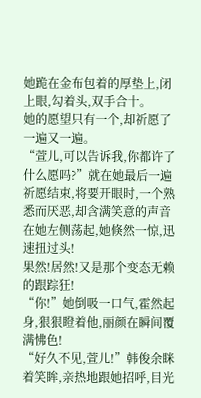她跪在金布包着的厚垫上,闭上眼,勾着头,双手合十。
她的愿望只有一个,却祈愿了一遍又一遍。
“萱儿,可以告诉我,你都许了什么愿吗?”就在她最后一遍祈愿结束,将要开眼时,一个熟悉而厌恶,却含满笑意的声音在她左侧荡起,她倏然一惊,迅速扭过头!
果然!居然!又是那个变态无赖的跟踪狂!
“你!”她倒吸一口气,霍然起身,狠狠瞪着他,丽颜在瞬间覆满怫色!
“好久不见,萱儿!”韩俊余眯着笑眸,亲热地跟她招呼,目光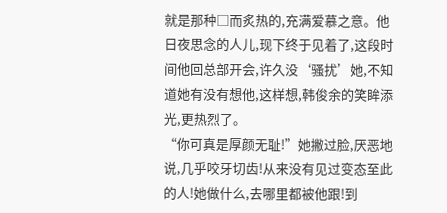就是那种□而炙热的,充满爱慕之意。他日夜思念的人儿,现下终于见着了,这段时间他回总部开会,许久没‘骚扰’她,不知道她有没有想他,这样想,韩俊余的笑眸添光,更热烈了。
“你可真是厚颜无耻!”她撇过脸,厌恶地说,几乎咬牙切齿!从来没有见过变态至此的人!她做什么,去哪里都被他跟!到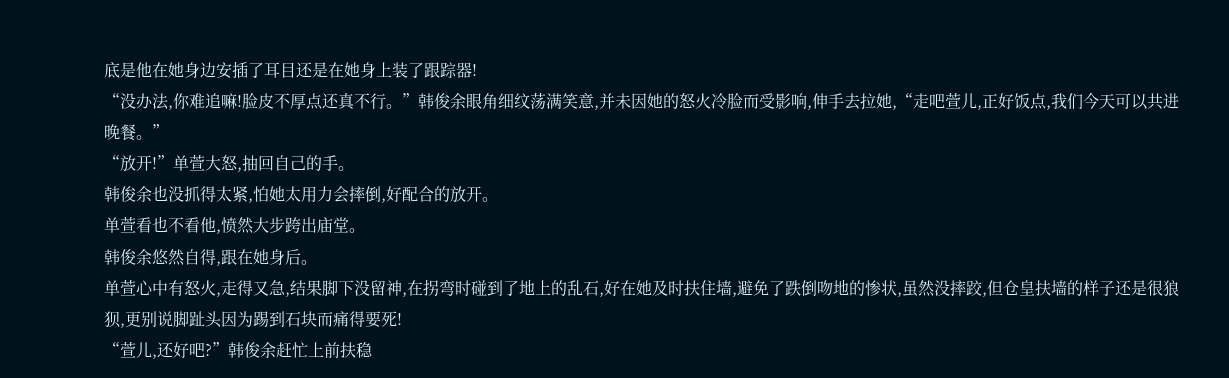底是他在她身边安插了耳目还是在她身上装了跟踪器!
“没办法,你难追嘛!脸皮不厚点还真不行。”韩俊余眼角细纹荡满笑意,并未因她的怒火冷脸而受影响,伸手去拉她,“走吧萱儿,正好饭点,我们今天可以共进晚餐。”
“放开!”单萱大怒,抽回自己的手。
韩俊余也没抓得太紧,怕她太用力会摔倒,好配合的放开。
单萱看也不看他,愤然大步跨出庙堂。
韩俊余悠然自得,跟在她身后。
单萱心中有怒火,走得又急,结果脚下没留神,在拐弯时碰到了地上的乱石,好在她及时扶住墙,避免了跌倒吻地的惨状,虽然没摔跤,但仓皇扶墙的样子还是很狼狈,更别说脚趾头因为踢到石块而痛得要死!
“萱儿,还好吧?”韩俊余赶忙上前扶稳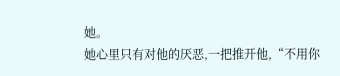她。
她心里只有对他的厌恶,一把推开他,“不用你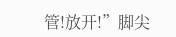管!放开!”脚尖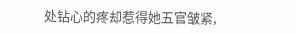处钻心的疼却惹得她五官皱紧,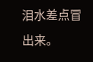泪水差点冒出来。